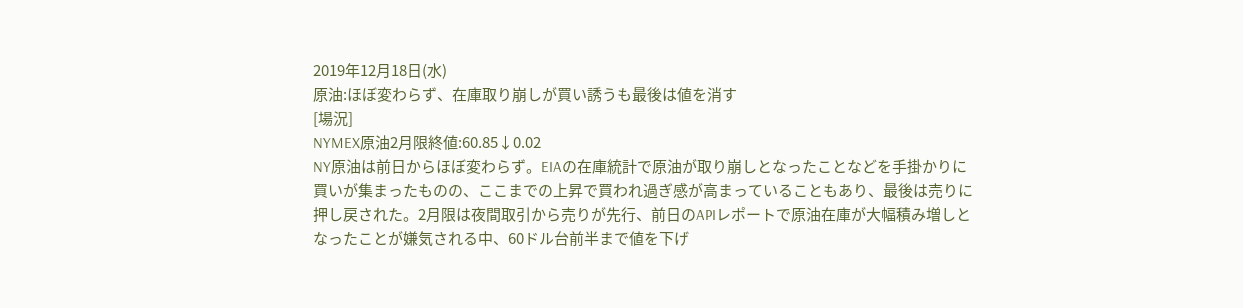2019年12月18日(水)
原油:ほぼ変わらず、在庫取り崩しが買い誘うも最後は値を消す
[場況]
NYMEX原油2月限終値:60.85↓0.02
NY原油は前日からほぼ変わらず。EIAの在庫統計で原油が取り崩しとなったことなどを手掛かりに買いが集まったものの、ここまでの上昇で買われ過ぎ感が高まっていることもあり、最後は売りに押し戻された。2月限は夜間取引から売りが先行、前日のAPIレポートで原油在庫が大幅積み増しとなったことが嫌気される中、60ドル台前半まで値を下げ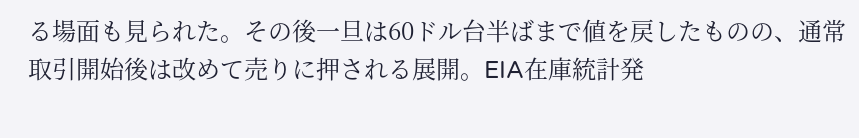る場面も見られた。その後一旦は60ドル台半ばまで値を戻したものの、通常取引開始後は改めて売りに押される展開。EIA在庫統計発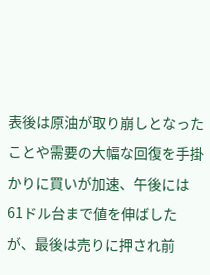表後は原油が取り崩しとなったことや需要の大幅な回復を手掛かりに買いが加速、午後には61ドル台まで値を伸ばしたが、最後は売りに押され前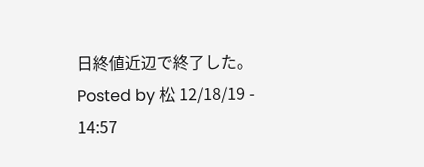日終値近辺で終了した。
Posted by 松 12/18/19 - 14:57